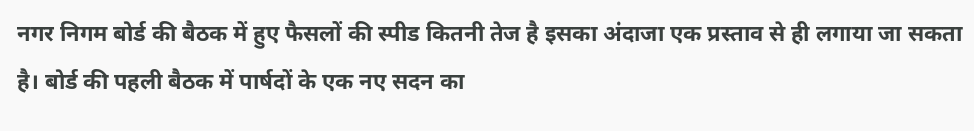नगर निगम बोर्ड की बैठक में हुए फैसलों की स्पीड कितनी तेज है इसका अंदाजा एक प्रस्ताव से ही लगाया जा सकता है। बोर्ड की पहली बैठक में पार्षदों के एक नए सदन का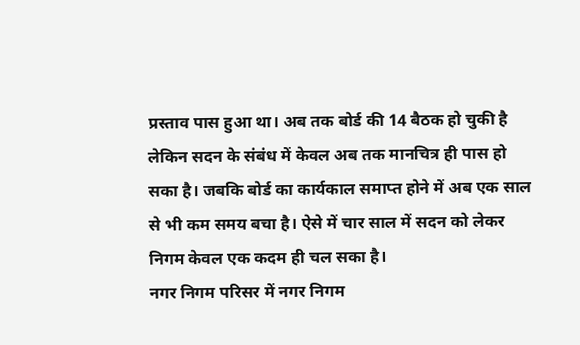प्रस्ताव पास हुआ था। अब तक बोर्ड की 14 बैठक हो चुकी है लेकिन सदन के संबंध में केवल अब तक मानचित्र ही पास हो सका है। जबकि बोर्ड का कार्यकाल समाप्त होने में अब एक साल से भी कम समय बचा है। ऐसे में चार साल में सदन को लेकर निगम केवल एक कदम ही चल सका है।
नगर निगम परिसर में नगर निगम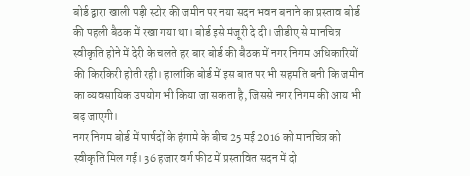बोर्ड द्वारा खाली पड़ी स्टोर की जमीन पर नया सदन भवन बनाने का प्रस्ताव बोर्ड की पहली बैठक में रखा गया था। बोर्ड इसे मंजूरी दे दी। जीडीए से मानचित्र स्वीकृति होने में देरी के चलते हर बार बोर्ड की बैठक में नगर निगम अधिकारियों की किरकिरी होती रही। हालांकि बोर्ड में इस बात पर भी सहमति बनी कि जमीन का व्यवसायिक उपयोग भी किया जा सकता है, जिससे नगर निगम की आय भी बढ़ जाएगी।
नगर निगम बोर्ड में पार्षदों के हंगामे के बीच 25 मई 2016 को मानचित्र को स्वीकृति मिल गई। 36 हजार वर्ग फीट में प्रस्तावित सदन में दो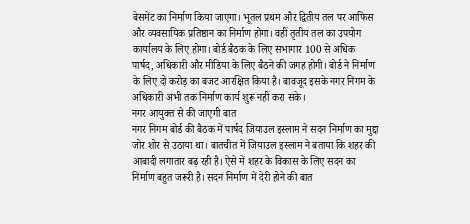बेसमेंट का निर्माण किया जाएगा। भूतल प्रथम और द्वितीय तल पर आफिस और व्यवसायिक प्रतिष्ठान का निर्माण होगा। वहीं तृतीय तल का उपयोग कार्यालय के लिए होगा। बोर्ड बैठक के लिए सभागार 100 से अधिक पार्षद, अधिकारी और मीडिया के लिए बैठने की जगह होगी। बोर्ड ने निर्माण के लिए दो करोड़ का बजट आरक्षित किया है। बावजूद इसके नगर निगम के अधिकारी अभी तक निर्माण कार्य शुरू नहीं करा सके।
नगर आयुक्त से की जाएगी बात
नगर निगम बोर्ड की बैठक में पार्षद जियाउल इस्लाम ने सदन निर्माण का मुद्दा जोर शोर से उठाया था। बातचीत में जियाउल इस्लाम ने बताया कि शहर की आबादी लगातार बढ़ रही है। ऐसे में शहर के विकास के लिए सदन का निर्माण बहुत जरूरी है। सदन निर्माण में देरी होने की बात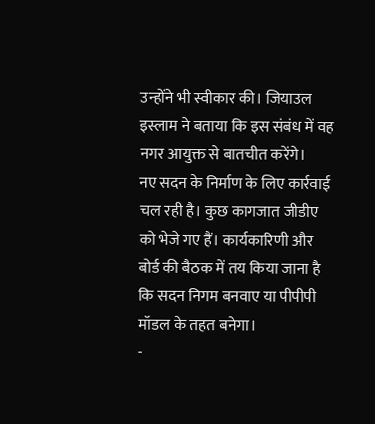उन्होंने भी स्वीकार की। जियाउल इस्लाम ने बताया कि इस संबंध में वह नगर आयुक्त से बातचीत करेंगे।
नए सदन के निर्माण के लिए कार्रवाई चल रही है। कुछ कागजात जीडीए को भेजे गए हैं। कार्यकारिणी और बोर्ड की बैठक में तय किया जाना है कि सदन निगम बनवाए या पीपीपी मॉडल के तहत बनेगा।
-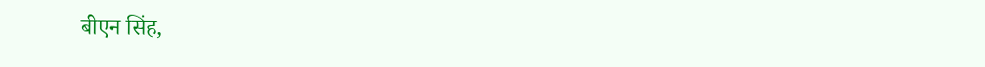बीएन सिंह,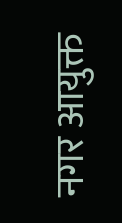नगर आयुक्त